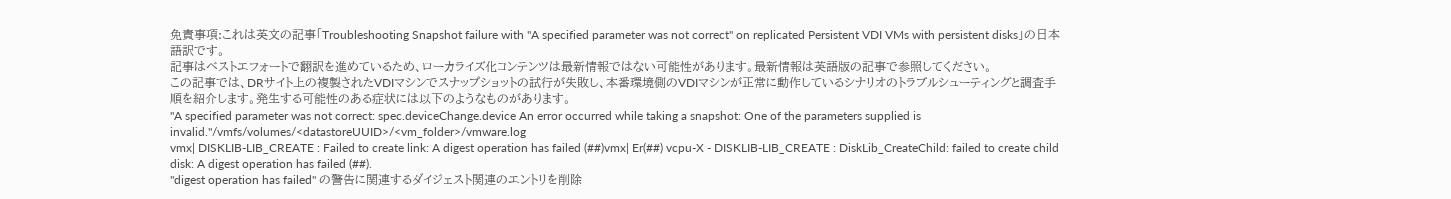免責事項:これは英文の記事「Troubleshooting Snapshot failure with "A specified parameter was not correct" on replicated Persistent VDI VMs with persistent disks」の日本語訳です。
記事はベストエフォートで翻訳を進めているため、ローカライズ化コンテンツは最新情報ではない可能性があります。最新情報は英語版の記事で参照してください。
この記事では、DRサイト上の複製されたVDIマシンでスナップショットの試行が失敗し、本番環境側のVDIマシンが正常に動作しているシナリオのトラブルシューティングと調査手順を紹介します。発生する可能性のある症状には以下のようなものがあります。
"A specified parameter was not correct: spec.deviceChange.device An error occurred while taking a snapshot: One of the parameters supplied is invalid."/vmfs/volumes/<datastoreUUID>/<vm_folder>/vmware.log
vmx| DISKLIB-LIB_CREATE : Failed to create link: A digest operation has failed (##)vmx| Er(##) vcpu-X - DISKLIB-LIB_CREATE : DiskLib_CreateChild: failed to create child disk: A digest operation has failed (##).
"digest operation has failed" の警告に関連するダイジェスト関連のエントリを削除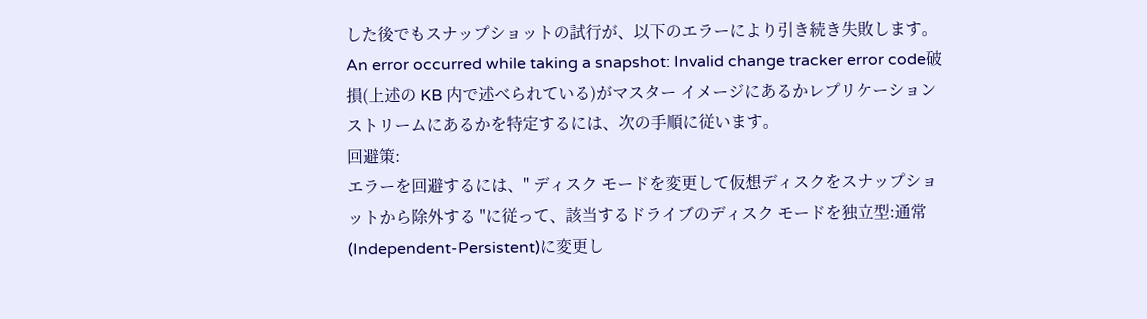した後でもスナップショットの試行が、以下のエラーにより引き続き失敗します。 An error occurred while taking a snapshot: Invalid change tracker error code破損(上述の KB 内で述べられている)がマスター イメージにあるかレプリケーション ストリームにあるかを特定するには、次の手順に従います。
回避策:
エラーを回避するには、" ディスク モードを変更して仮想ディスクをスナップショットから除外する "に従って、該当するドライブのディスク モードを独立型:通常(Independent-Persistent)に変更し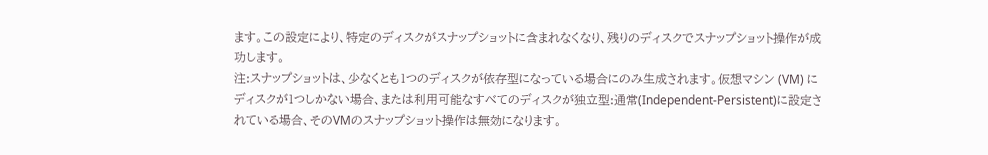ます。この設定により、特定のディスクがスナップショットに含まれなくなり、残りのディスクでスナップショット操作が成功します。
注:スナップショットは、少なくとも1つのディスクが依存型になっている場合にのみ生成されます。仮想マシン (VM) にディスクが1つしかない場合、または利用可能なすべてのディスクが独立型:通常(Independent-Persistent)に設定されている場合、そのVMのスナップショット操作は無効になります。